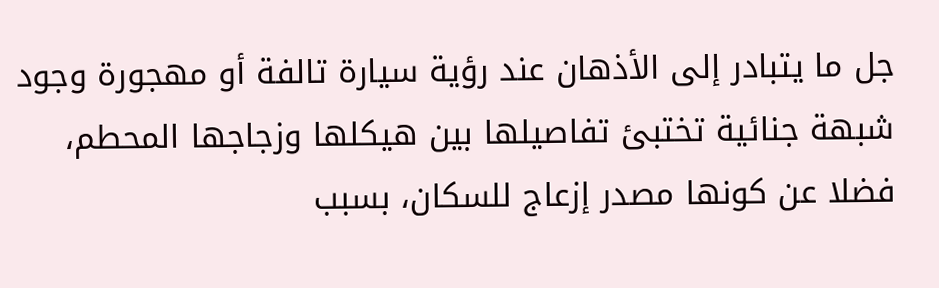جل ما يتبادر إلى الأذهان عند رؤية سيارة تالفة أو مهجورة وجود شبهة جنائية تختبئ تفاصيلها بين هيكلها وزجاجها المحطم، فضلا عن كونها مصدر إزعاج للسكان، بسبب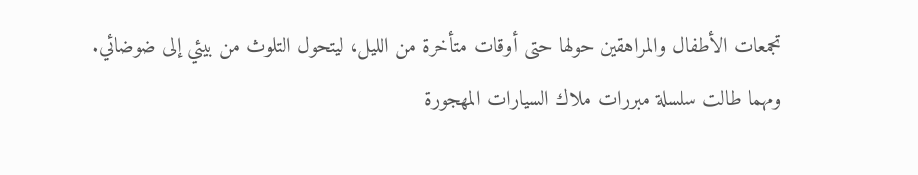تجمعات الأطفال والمراهقين حولها حتى أوقات متأخرة من الليل، ليتحول التلوث من بيئي إلى ضوضائي.
ومهما طالت سلسلة مبررات ملاك السيارات المهجورة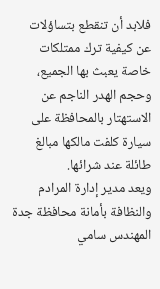فلابد أن تنقطع بتساؤلات عن كيفية ترك ممتلكات خاصة يعبث بها الجميع، وحجم الهدر الناجم عن الاستهتار بالمحافظة على سيارة كلفت مالكها مبالغ طائلة عند شرائها.
ويعد مدير إدارة المرادم والنظافة بأمانة محافظة جدة المهندس سامي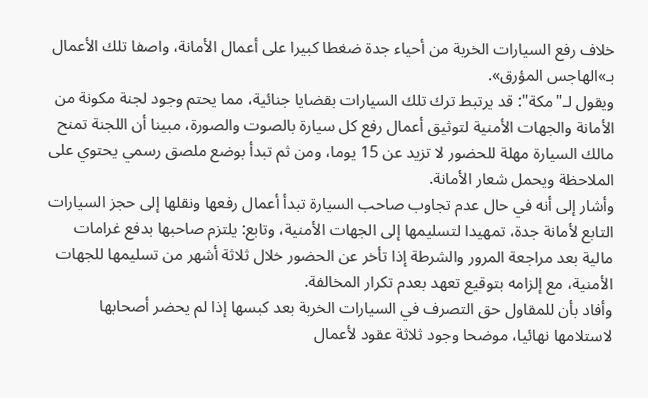خلاف رفع السيارات الخربة من أحياء جدة ضغطا كبيرا على أعمال الأمانة، واصفا تلك الأعمال بـ»الهاجس المؤرق».
ويقول لـ"مكة": قد يرتبط ترك تلك السيارات بقضايا جنائية، مما يحتم وجود لجنة مكونة من الأمانة والجهات الأمنية لتوثيق أعمال رفع كل سيارة بالصوت والصورة، مبينا أن اللجنة تمنح مالك السيارة مهلة للحضور لا تزيد عن 15 يوما، ومن ثم تبدأ بوضع ملصق رسمي يحتوي على الملاحظة ويحمل شعار الأمانة.
وأشار إلى أنه في حال عدم تجاوب صاحب السيارة تبدأ أعمال رفعها ونقلها إلى حجز السيارات التابع لأمانة جدة، تمهيدا لتسليمها إلى الجهات الأمنية، وتابع: يلتزم صاحبها بدفع غرامات مالية بعد مراجعة المرور والشرطة إذا تأخر عن الحضور خلال ثلاثة أشهر من تسليمها للجهات الأمنية، مع إلزامه بتوقيع تعهد بعدم تكرار المخالفة.
وأفاد بأن للمقاول حق التصرف في السيارات الخربة بعد كبسها إذا لم يحضر أصحابها لاستلامها نهائيا، موضحا وجود ثلاثة عقود لأعمال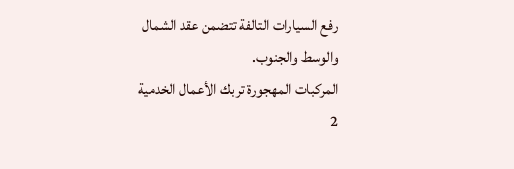رفع السيارات التالفة تتضمن عقد الشمال والوسط والجنوب.
المركبات المهجورة تربك الأعمال الخدمية
2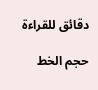دقائق للقراءة

حجم الخط